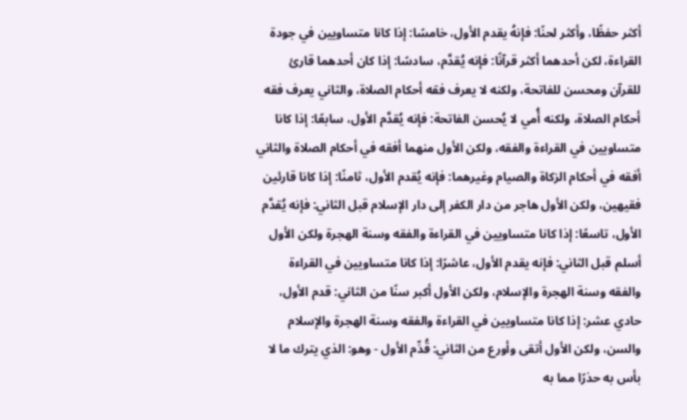أكثر حفظًا، وأكثر لحنًا: فإنهُ يقدم الأول، خامسًا: إذا كانا متساويين في جودة القراءة، لكن أحدهما أكثر قرآنًا: فإنه يُقدَّم، سادسًا: إذا كان أحدهما قارئ للقرآن ومحسن للفاتحة، ولكنه لا يعرف فقه أحكام الصلاة، والثاني يعرف فقه أحكام الصلاة، ولكنه أُمي لا يُحسن الفاتحة: فإنه يُقدَّم الأول، سابعًا: إذا كانا متساويين في القراءة والفقه، ولكن الأول منهما أفقه في أحكام الصلاة والثاني أفقه في أحكام الزكاة والصيام وغيرهما: فإنه يُقدم الأول، ثامنًا: إذا كانا قارئين فقيهين، ولكن الأول هاجر من دار الكفر إلى دار الإسلام قبل الثاني: فإنه يُقدَّم الأول، تاسعًا: إذا كانا متساويين في القراءة والفقه وسنة الهجرة ولكن الأول أسلم قبل الثاني: فإنه يقدم الأول، عاشرًا: إذا كانا متساويين في القراءة والفقه وسنة الهجرة والإسلام، ولكن الأول أكبر سنًا من الثاني: قدم الأول، حادي عشر: إذا كانا متساويين في القراءة والفقه وسنة الهجرة والإسلام والسن، ولكن الأول أتقى وأورع من الثاني: قُدِّم الأول - وهو: الذي يترك ما لا بأس به حذرًا مما به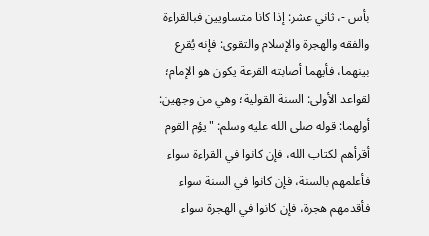بأس -، ثاني عشر: إذا كانا متساويين فبالقراءة والفقه والهجرة والإسلام والتقوى: فإنه يُقرع بينهما، فأيهما أصابته القرعة يكون هو الإمام؛ لقواعد الأولى: السنة القولية؛ وهي من وجهين: أولهما: قوله صلى الله عليه وسلم: "يؤم القوم أقرأهم لكتاب الله، فإن كانوا في القراءة سواء فأعلمهم بالسنة، فإن كانوا في السنة سواء فأقدمهم هجرة، فإن كانوا في الهجرة سواء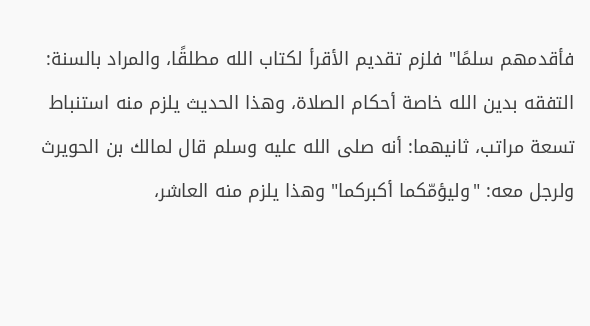فأقدمهم سلمًا" فلزم تقديم الأقرأ لكتاب الله مطلقًا، والمراد بالسنة: التفقه بدين الله خاصة أحكام الصلاة، وهذا الحديث يلزم منه استنباط تسعة مراتب، ثانيهما: أنه صلى الله عليه وسلم قال لمالك بن الحويرث ولرجل معه: "وليؤمّكما أكبركما" وهذا يلزم منه العاشر،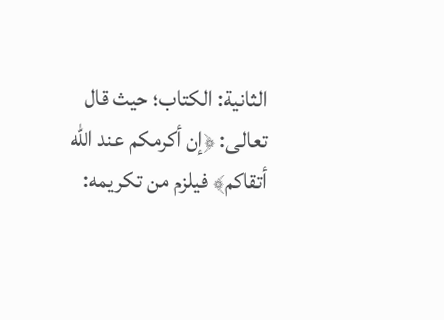الثانية: الكتاب؛ حيث قال تعالى: ﴿إن أكرمكم عند الله أتقاكم﴾ فيلزم من تكريمه: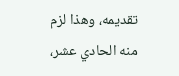تقديمه، وهذا لزم منه الحادي عشر،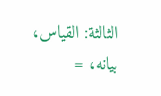الثالثة: القياس، بيانه، =